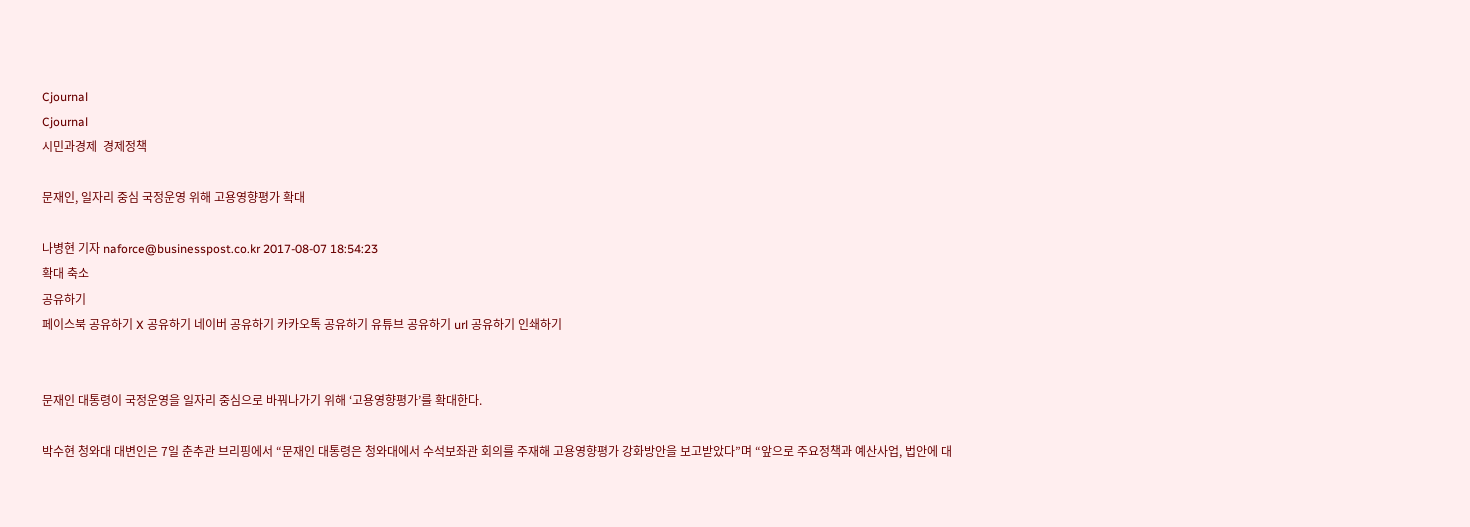Cjournal
Cjournal
시민과경제  경제정책

문재인, 일자리 중심 국정운영 위해 고용영향평가 확대

나병현 기자 naforce@businesspost.co.kr 2017-08-07 18:54:23
확대 축소
공유하기
페이스북 공유하기 X 공유하기 네이버 공유하기 카카오톡 공유하기 유튜브 공유하기 url 공유하기 인쇄하기


문재인 대통령이 국정운영을 일자리 중심으로 바꿔나가기 위해 ‘고용영향평가’를 확대한다.

박수현 청와대 대변인은 7일 춘추관 브리핑에서 “문재인 대통령은 청와대에서 수석보좌관 회의를 주재해 고용영향평가 강화방안을 보고받았다”며 “앞으로 주요정책과 예산사업, 법안에 대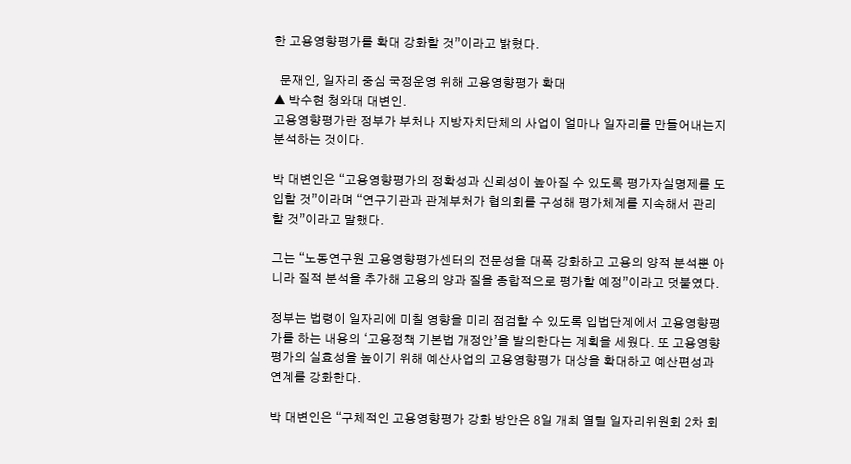한 고용영향평가를 확대 강화할 것”이라고 밝혔다.

  문재인, 일자리 중심 국정운영 위해 고용영향평가 확대
▲ 박수현 청와대 대변인.
고용영향평가란 정부가 부처나 지방자치단체의 사업이 얼마나 일자리를 만들어내는지 분석하는 것이다.

박 대변인은 “고용영향평가의 정확성과 신뢰성이 높아질 수 있도록 평가자실명제를 도입할 것”이라며 “연구기관과 관계부처가 협의회를 구성해 평가체계를 지속해서 관리할 것”이라고 말했다.

그는 “노동연구원 고용영향평가센터의 전문성을 대폭 강화하고 고용의 양적 분석뿐 아니라 질적 분석을 추가해 고용의 양과 질을 종합적으로 평가할 예정”이라고 덧붙였다.

정부는 법령이 일자리에 미칠 영향을 미리 점검할 수 있도록 입법단계에서 고용영향평가를 하는 내용의 ‘고용정책 기본법 개정안’을 발의한다는 계획을 세웠다. 또 고용영향평가의 실효성을 높이기 위해 예산사업의 고용영향평가 대상을 확대하고 예산편성과 연계를 강화한다.

박 대변인은 “구체적인 고용영향평가 강화 방안은 8일 개최 열릴 일자리위원회 2차 회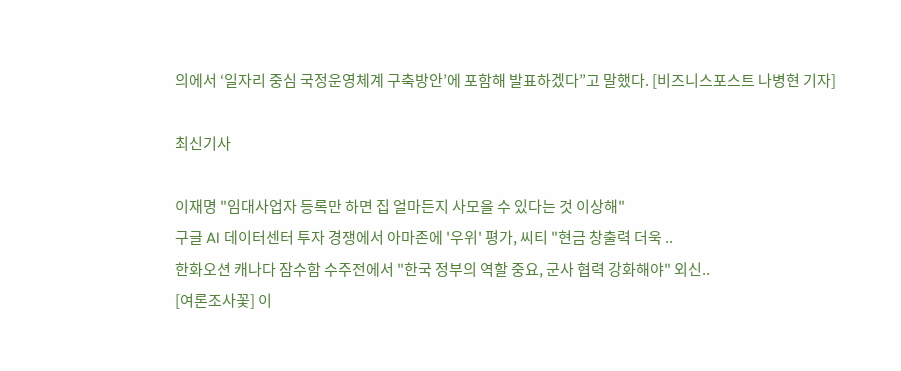의에서 ‘일자리 중심 국정운영체계 구축방안’에 포함해 발표하겠다”고 말했다. [비즈니스포스트 나병현 기자]

최신기사

이재명 "임대사업자 등록만 하면 집 얼마든지 사모을 수 있다는 것 이상해"
구글 AI 데이터센터 투자 경쟁에서 아마존에 '우위' 평가, 씨티 "현금 창출력 더욱 ..
한화오션 캐나다 잠수함 수주전에서 "한국 정부의 역할 중요, 군사 협력 강화해야" 외신..
[여론조사꽃] 이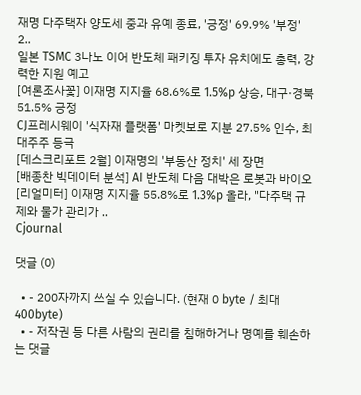재명 다주택자 양도세 중과 유예 종료, '긍정' 69.9% '부정' 2..
일본 TSMC 3나노 이어 반도체 패키징 투자 유치에도 총력, 강력한 지원 예고
[여론조사꽃] 이재명 지지율 68.6%로 1.5%p 상승, 대구·경북 51.5% 긍정
CJ프레시웨이 '식자재 플랫폼' 마켓보로 지분 27.5% 인수, 최대주주 등극
[데스크리포트 2월] 이재명의 '부동산 정치' 세 장면
[배종찬 빅데이터 분석] AI 반도체 다음 대박은 로봇과 바이오
[리얼미터] 이재명 지지율 55.8%로 1.3%p 올라, "다주택 규제와 물가 관리가 ..
Cjournal

댓글 (0)

  • - 200자까지 쓰실 수 있습니다. (현재 0 byte / 최대 400byte)
  • - 저작권 등 다른 사람의 권리를 침해하거나 명예를 훼손하는 댓글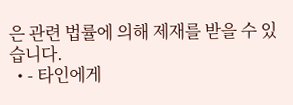은 관련 법률에 의해 제재를 받을 수 있습니다.
  • - 타인에게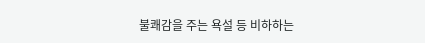불쾌감을 주는 욕설 등 비하하는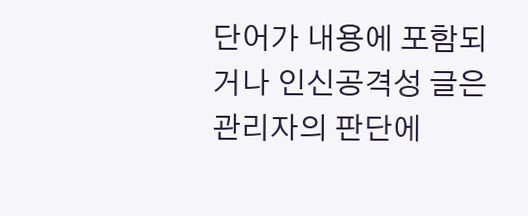단어가 내용에 포함되거나 인신공격성 글은 관리자의 판단에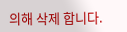의해 삭제 합니다.